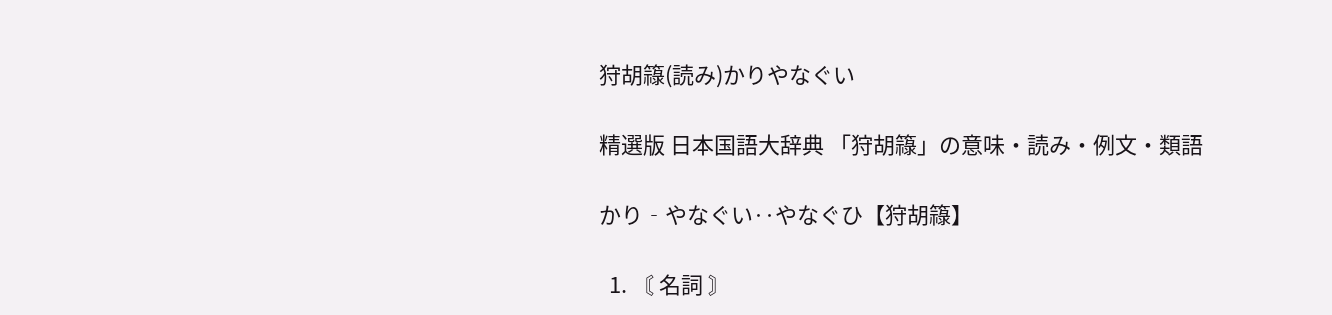狩胡簶(読み)かりやなぐい

精選版 日本国語大辞典 「狩胡簶」の意味・読み・例文・類語

かり‐やなぐい‥やなぐひ【狩胡簶】

  1. 〘 名詞 〙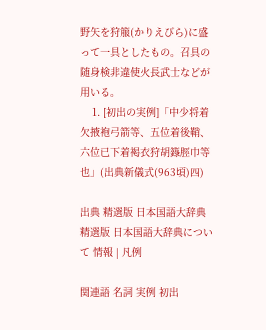野矢を狩箙(かりえびら)に盛って一具としたもの。召具の随身検非違使火長武士などが用いる。
    1. [初出の実例]「中少将着欠掖袍弓箭等、五位着後鞘、六位已下着褐衣狩胡籙脛巾等也」(出典新儀式(963頃)四)

出典 精選版 日本国語大辞典精選版 日本国語大辞典について 情報 | 凡例

関連語 名詞 実例 初出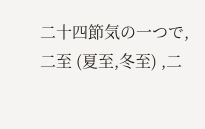二十四節気の一つで,二至 (夏至,冬至) ,二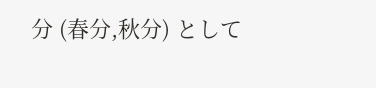分 (春分,秋分) として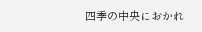四季の中央におかれ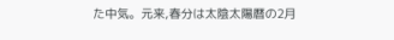た中気。元来,春分は太陰太陽暦の2月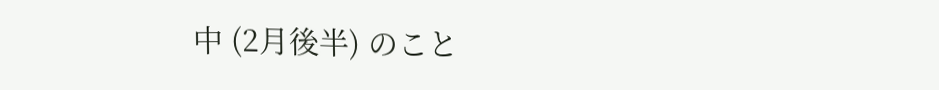中 (2月後半) のこと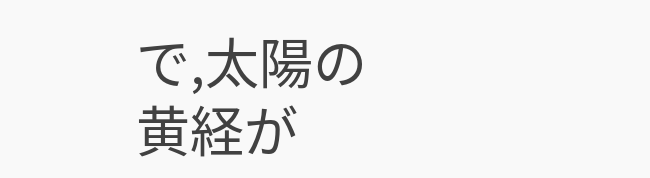で,太陽の黄経が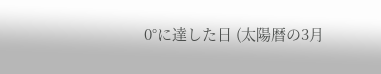0°に達した日 (太陽暦の3月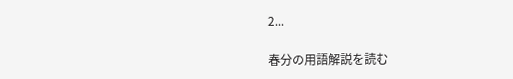2...

春分の用語解説を読む